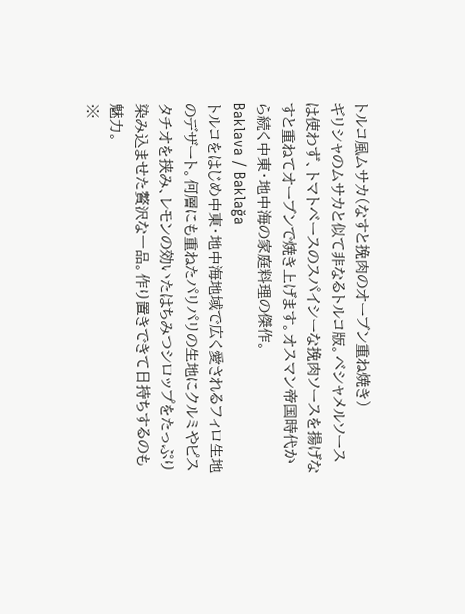トルコ風ムサカ(なすと挽肉のオーブン重ね焼き)
ギリシャのムサカと似て非なるトルコ版。ベシャメルソースは使わず、トマトベースのスパイシーな挽肉ソースを揚げなすと重ねてオーブンで焼き上げます。オスマン帝国時代から続く中東・地中海の家庭料理の傑作。
Baklava / Baklağa
トルコをはじめ中東・地中海地域で広く愛されるフィロ生地のデザート。何層にも重ねたパリパリの生地にクルミやピスタチオを挟み、レモンの効いたはちみつシロップをたっぷり染み込ませた贅沢な一品。作り置きできて日持ちするのも魅力。
※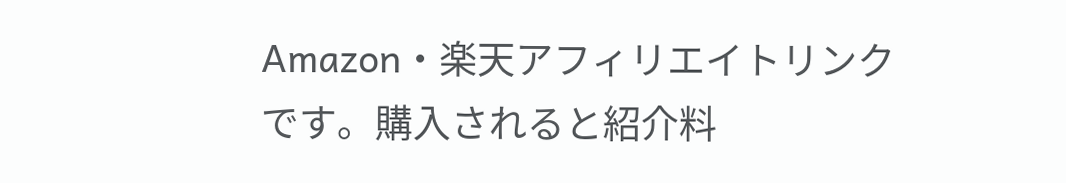Amazon・楽天アフィリエイトリンクです。購入されると紹介料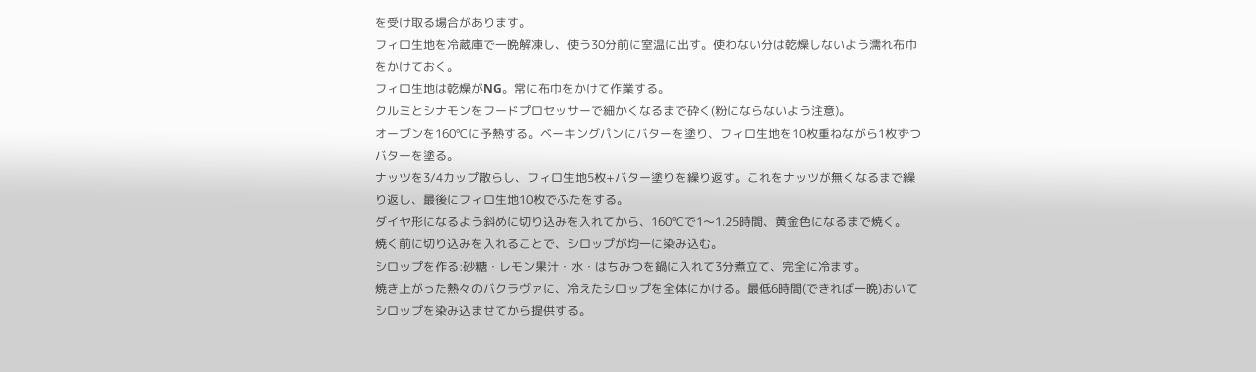を受け取る場合があります。
フィロ生地を冷蔵庫で一晩解凍し、使う30分前に室温に出す。使わない分は乾燥しないよう濡れ布巾をかけておく。
フィロ生地は乾燥がNG。常に布巾をかけて作業する。
クルミとシナモンをフードプロセッサーで細かくなるまで砕く(粉にならないよう注意)。
オーブンを160℃に予熱する。ベーキングパンにバターを塗り、フィロ生地を10枚重ねながら1枚ずつバターを塗る。
ナッツを3/4カップ散らし、フィロ生地5枚+バター塗りを繰り返す。これをナッツが無くなるまで繰り返し、最後にフィロ生地10枚でふたをする。
ダイヤ形になるよう斜めに切り込みを入れてから、160℃で1〜1.25時間、黄金色になるまで焼く。
焼く前に切り込みを入れることで、シロップが均一に染み込む。
シロップを作る:砂糖・レモン果汁・水・はちみつを鍋に入れて3分煮立て、完全に冷ます。
焼き上がった熱々のバクラヴァに、冷えたシロップを全体にかける。最低6時間(できれば一晩)おいてシロップを染み込ませてから提供する。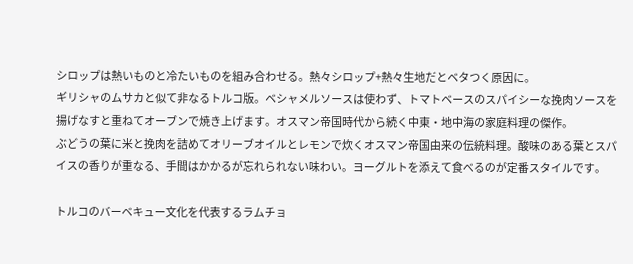シロップは熱いものと冷たいものを組み合わせる。熱々シロップ+熱々生地だとベタつく原因に。
ギリシャのムサカと似て非なるトルコ版。ベシャメルソースは使わず、トマトベースのスパイシーな挽肉ソースを揚げなすと重ねてオーブンで焼き上げます。オスマン帝国時代から続く中東・地中海の家庭料理の傑作。
ぶどうの葉に米と挽肉を詰めてオリーブオイルとレモンで炊くオスマン帝国由来の伝統料理。酸味のある葉とスパイスの香りが重なる、手間はかかるが忘れられない味わい。ヨーグルトを添えて食べるのが定番スタイルです。

トルコのバーベキュー文化を代表するラムチョ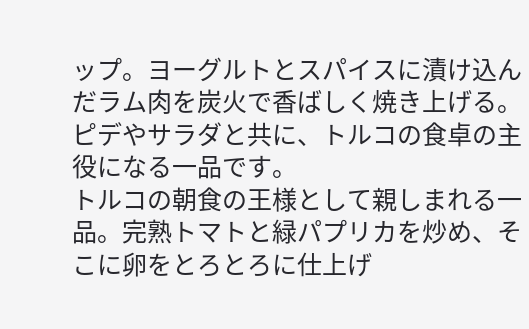ップ。ヨーグルトとスパイスに漬け込んだラム肉を炭火で香ばしく焼き上げる。ピデやサラダと共に、トルコの食卓の主役になる一品です。
トルコの朝食の王様として親しまれる一品。完熟トマトと緑パプリカを炒め、そこに卵をとろとろに仕上げ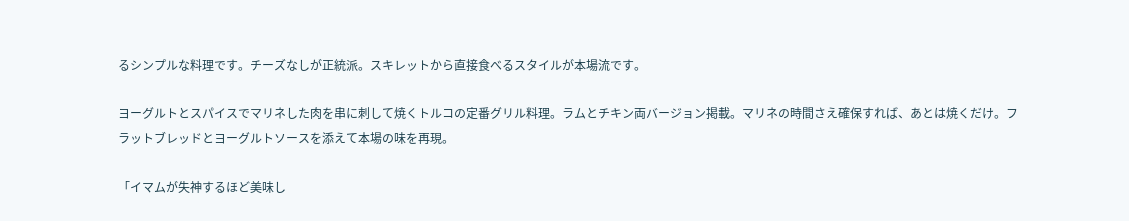るシンプルな料理です。チーズなしが正統派。スキレットから直接食べるスタイルが本場流です。

ヨーグルトとスパイスでマリネした肉を串に刺して焼くトルコの定番グリル料理。ラムとチキン両バージョン掲載。マリネの時間さえ確保すれば、あとは焼くだけ。フラットブレッドとヨーグルトソースを添えて本場の味を再現。

「イマムが失神するほど美味し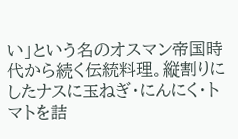い」という名のオスマン帝国時代から続く伝統料理。縦割りにしたナスに玉ねぎ・にんにく・トマトを詰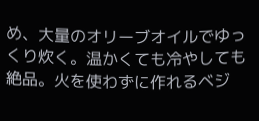め、大量のオリーブオイルでゆっくり炊く。温かくても冷やしても絶品。火を使わずに作れるベジ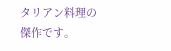タリアン料理の傑作です。